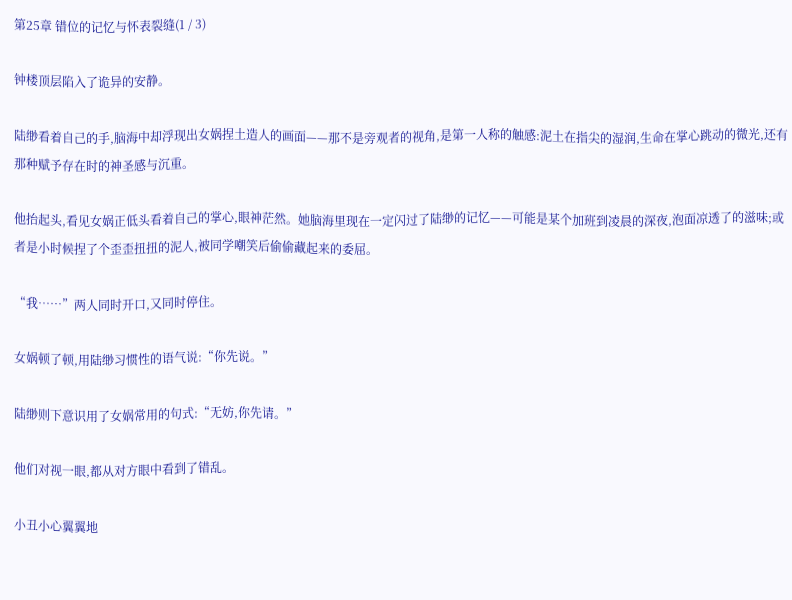第25章 错位的记忆与怀表裂缝(1 / 3)

钟楼顶层陷入了诡异的安静。

陆缈看着自己的手,脑海中却浮现出女娲捏土造人的画面——那不是旁观者的视角,是第一人称的触感:泥土在指尖的湿润,生命在掌心跳动的微光,还有那种赋予存在时的神圣感与沉重。

他抬起头,看见女娲正低头看着自己的掌心,眼神茫然。她脑海里现在一定闪过了陆缈的记忆——可能是某个加班到凌晨的深夜,泡面凉透了的滋味;或者是小时候捏了个歪歪扭扭的泥人,被同学嘲笑后偷偷藏起来的委屈。

“我……”两人同时开口,又同时停住。

女娲顿了顿,用陆缈习惯性的语气说:“你先说。”

陆缈则下意识用了女娲常用的句式:“无妨,你先请。”

他们对视一眼,都从对方眼中看到了错乱。

小丑小心翼翼地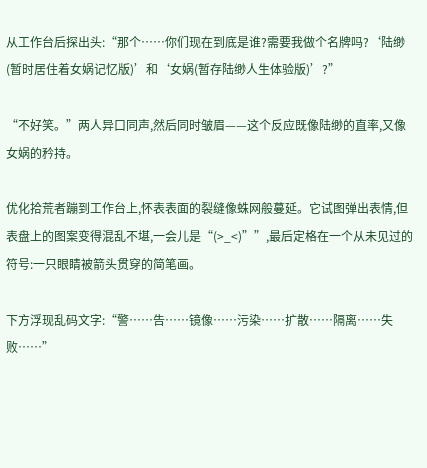从工作台后探出头:“那个……你们现在到底是谁?需要我做个名牌吗?‘陆缈(暂时居住着女娲记忆版)’和‘女娲(暂存陆缈人生体验版)’?”

“不好笑。”两人异口同声,然后同时皱眉——这个反应既像陆缈的直率,又像女娲的矜持。

优化拾荒者蹦到工作台上,怀表表面的裂缝像蛛网般蔓延。它试图弹出表情,但表盘上的图案变得混乱不堪,一会儿是“(>_<)””,最后定格在一个从未见过的符号:一只眼睛被箭头贯穿的简笔画。

下方浮现乱码文字:“警……告……镜像……污染……扩散……隔离……失败……”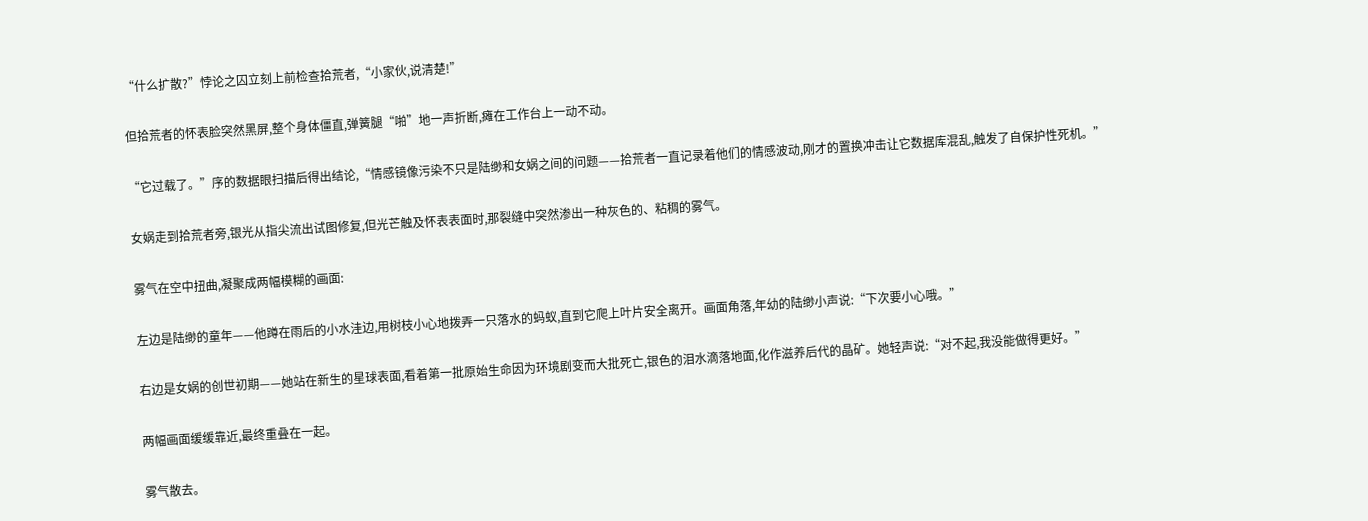“什么扩散?”悖论之囚立刻上前检查拾荒者,“小家伙,说清楚!”

但拾荒者的怀表脸突然黑屏,整个身体僵直,弹簧腿“啪”地一声折断,瘫在工作台上一动不动。

“它过载了。”序的数据眼扫描后得出结论,“情感镜像污染不只是陆缈和女娲之间的问题——拾荒者一直记录着他们的情感波动,刚才的置换冲击让它数据库混乱,触发了自保护性死机。”

女娲走到拾荒者旁,银光从指尖流出试图修复,但光芒触及怀表表面时,那裂缝中突然渗出一种灰色的、粘稠的雾气。

雾气在空中扭曲,凝聚成两幅模糊的画面:

左边是陆缈的童年——他蹲在雨后的小水洼边,用树枝小心地拨弄一只落水的蚂蚁,直到它爬上叶片安全离开。画面角落,年幼的陆缈小声说:“下次要小心哦。”

右边是女娲的创世初期——她站在新生的星球表面,看着第一批原始生命因为环境剧变而大批死亡,银色的泪水滴落地面,化作滋养后代的晶矿。她轻声说:“对不起,我没能做得更好。”

两幅画面缓缓靠近,最终重叠在一起。

雾气散去。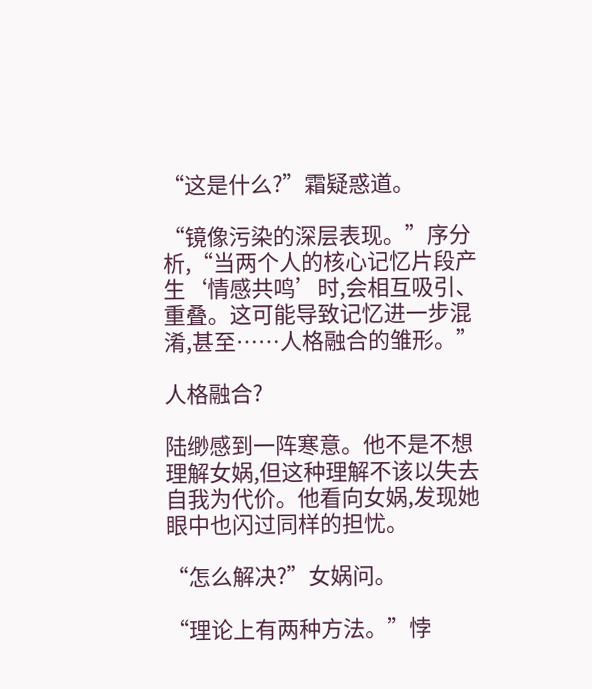“这是什么?”霜疑惑道。

“镜像污染的深层表现。”序分析,“当两个人的核心记忆片段产生‘情感共鸣’时,会相互吸引、重叠。这可能导致记忆进一步混淆,甚至……人格融合的雏形。”

人格融合?

陆缈感到一阵寒意。他不是不想理解女娲,但这种理解不该以失去自我为代价。他看向女娲,发现她眼中也闪过同样的担忧。

“怎么解决?”女娲问。

“理论上有两种方法。”悖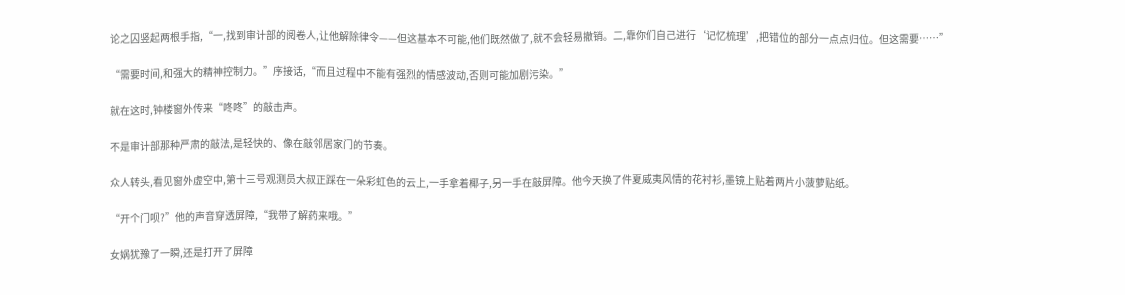论之囚竖起两根手指,“一,找到审计部的阅卷人,让他解除律令——但这基本不可能,他们既然做了,就不会轻易撤销。二,靠你们自己进行‘记忆梳理’,把错位的部分一点点归位。但这需要……”

“需要时间,和强大的精神控制力。”序接话,“而且过程中不能有强烈的情感波动,否则可能加剧污染。”

就在这时,钟楼窗外传来“咚咚”的敲击声。

不是审计部那种严肃的敲法,是轻快的、像在敲邻居家门的节奏。

众人转头,看见窗外虚空中,第十三号观测员大叔正踩在一朵彩虹色的云上,一手拿着椰子,另一手在敲屏障。他今天换了件夏威夷风情的花衬衫,墨镜上贴着两片小菠萝贴纸。

“开个门呗?”他的声音穿透屏障,“我带了解药来哦。”

女娲犹豫了一瞬,还是打开了屏障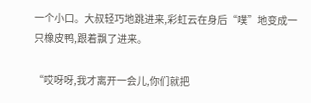一个小口。大叔轻巧地跳进来,彩虹云在身后“噗”地变成一只橡皮鸭,跟着飘了进来。

“哎呀呀,我才离开一会儿,你们就把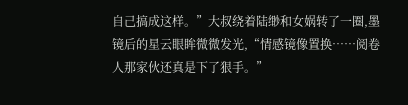自己搞成这样。”大叔绕着陆缈和女娲转了一圈,墨镜后的星云眼眸微微发光,“情感镜像置换……阅卷人那家伙还真是下了狠手。”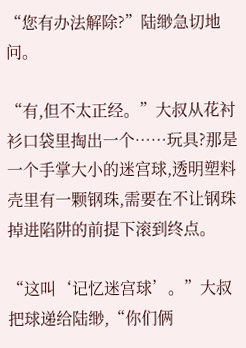“您有办法解除?”陆缈急切地问。

“有,但不太正经。”大叔从花衬衫口袋里掏出一个……玩具?那是一个手掌大小的迷宫球,透明塑料壳里有一颗钢珠,需要在不让钢珠掉进陷阱的前提下滚到终点。

“这叫‘记忆迷宫球’。”大叔把球递给陆缈,“你们俩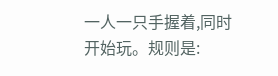一人一只手握着,同时开始玩。规则是: